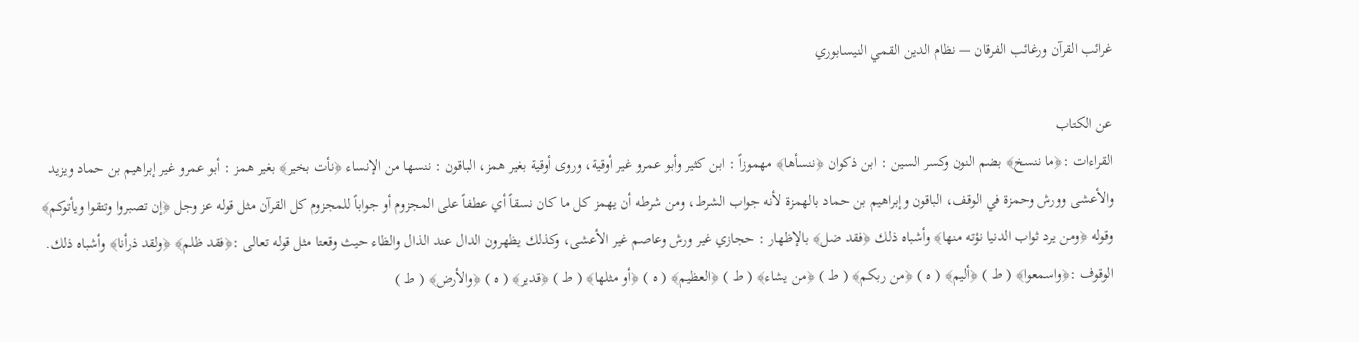غرائب القرآن ورغائب الفرقان — نظام الدين القمي النيسابوري

عن الكتاب
القراءات :﴿ما ننسخ﴾ بضم النون وكسر السين : ابن ذكوان ﴿ننسأها﴾ مهموزاً : ابن كثير وأبو عمرو غير أوقية، وروى أوقية بغير همز، الباقون : ننسها من الإنساء ﴿نأت بخير﴾ بغير همز : أبو عمرو غير إبراهيم بن حماد ويزيد والأعشى وورش وحمزة في الوقف، الباقون وإبراهيم بن حماد بالهمزة لأنه جواب الشرط، ومن شرطه أن يهمز كل ما كان نسقاً أي عطفاً على المجزوم أو جواباً للمجزوم كل القرآن مثل قوله عز وجل ﴿إن تصبروا وتتقوا ويأتوكم﴾ وقوله ﴿ومن يرد ثواب الدنيا نؤته منها﴾ وأشباه ذلك ﴿فقد ضل﴾ بالإظهار : حجازي غير ورش وعاصم غير الأعشى، وكذلك يظهرون الدال عند الذال والظاء حيث وقعتا مثل قوله تعالى :﴿فقد ظلم﴾ ﴿ولقد ذرأنا﴾ وأشباه ذلك.
الوقوف :﴿واسمعوا﴾ ( ط ) ﴿أليم﴾ ( ه ) ﴿من ربكم﴾ ( ط ) ﴿من يشاء﴾ ( ط ) ﴿العظيم﴾ ( ه ) ﴿أو مثلها﴾ ( ط ) ﴿قدير﴾ ( ه ) ﴿والأرض﴾ ( ط )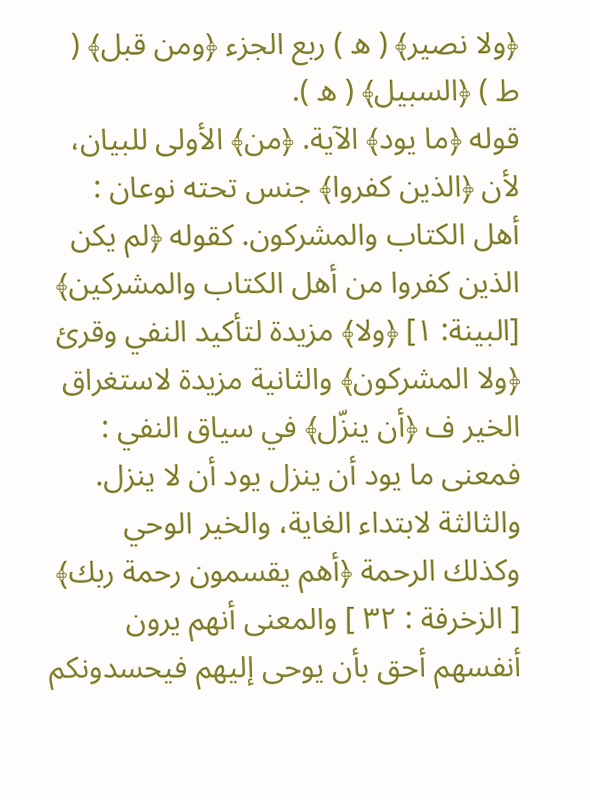﴿ولا نصير﴾ ( ه ) ربع الجزء ﴿ومن قبل﴾ ( ط ) ﴿السبيل﴾ ( ه ).
قوله ﴿ما يود﴾ الآية. ﴿من﴾ الأولى للبيان، لأن ﴿الذين كفروا﴾ جنس تحته نوعان : أهل الكتاب والمشركون. كقوله ﴿لم يكن الذين كفروا من أهل الكتاب والمشركين﴾ [البينة: ١] ﴿ولا﴾ مزيدة لتأكيد النفي وقرئ ﴿ولا المشركون﴾ والثانية مزيدة لاستغراق الخير ف ﴿أن ينزّل﴾ في سياق النفي : فمعنى ما يود أن ينزل يود أن لا ينزل. والثالثة لابتداء الغاية، والخير الوحي وكذلك الرحمة ﴿أهم يقسمون رحمة ربك﴾ [ الزخرفة : ٣٢ ] والمعنى أنهم يرون أنفسهم أحق بأن يوحى إليهم فيحسدونكم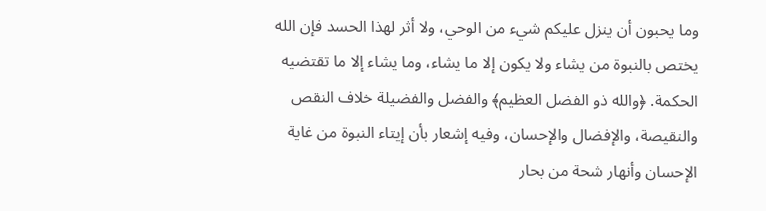وما يحبون أن ينزل عليكم شيء من الوحي، ولا أثر لهذا الحسد فإن الله يختص بالنبوة من يشاء ولا يكون إلا ما يشاء، وما يشاء إلا ما تقتضيه الحكمة. ﴿والله ذو الفضل العظيم﴾ والفضل والفضيلة خلاف النقص والنقيصة، والإفضال والإحسان، وفيه إشعار بأن إيتاء النبوة من غاية الإحسان وأنهار شحة من بحار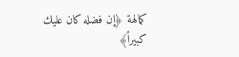كمالهة ﴿إن فضله كان عليك كبيراً﴾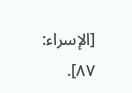[الإسراء: ٨٧].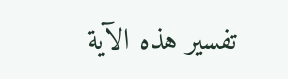تفسير هذه الآية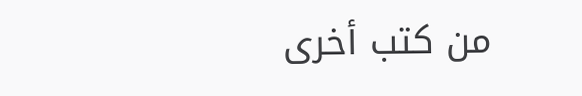من كتب أخرى